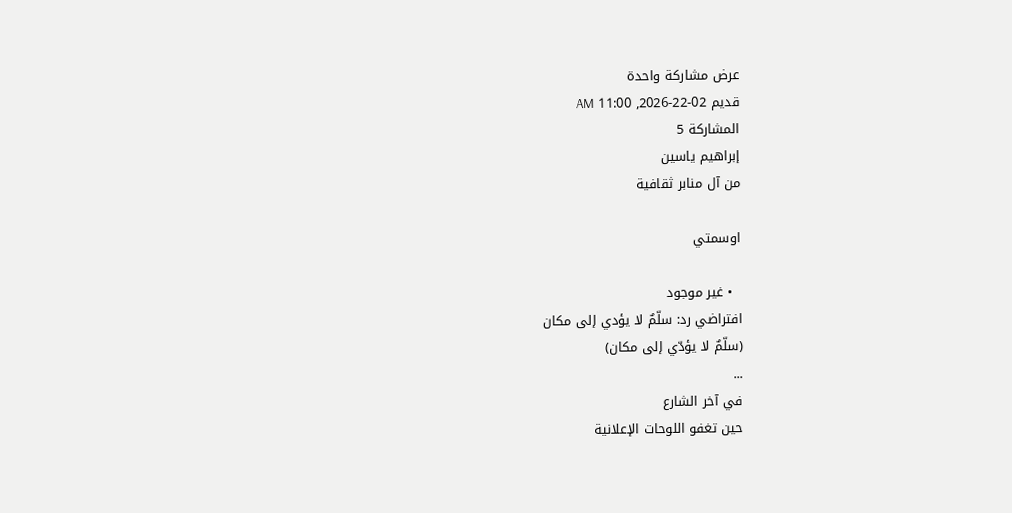عرض مشاركة واحدة
قديم 02-22-2026, 11:00 AM
المشاركة 5
إبراهيم ياسين
من آل منابر ثقافية

اوسمتي

  • غير موجود
افتراضي رد: سلّمٌ لا يؤدي إلى مكان
(سلّمٌ لا يؤدّي إلى مكان)
...
في آخر الشارع
حين تغفو اللوحات الإعلانية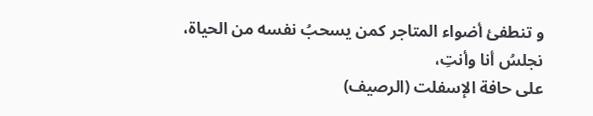و تنطفئ أضواء المتاجر كمن يسحبُ نفسه من الحياة،
نجلسُ أنا وأنتِ،
على حافة الإسفلت (الرصيف)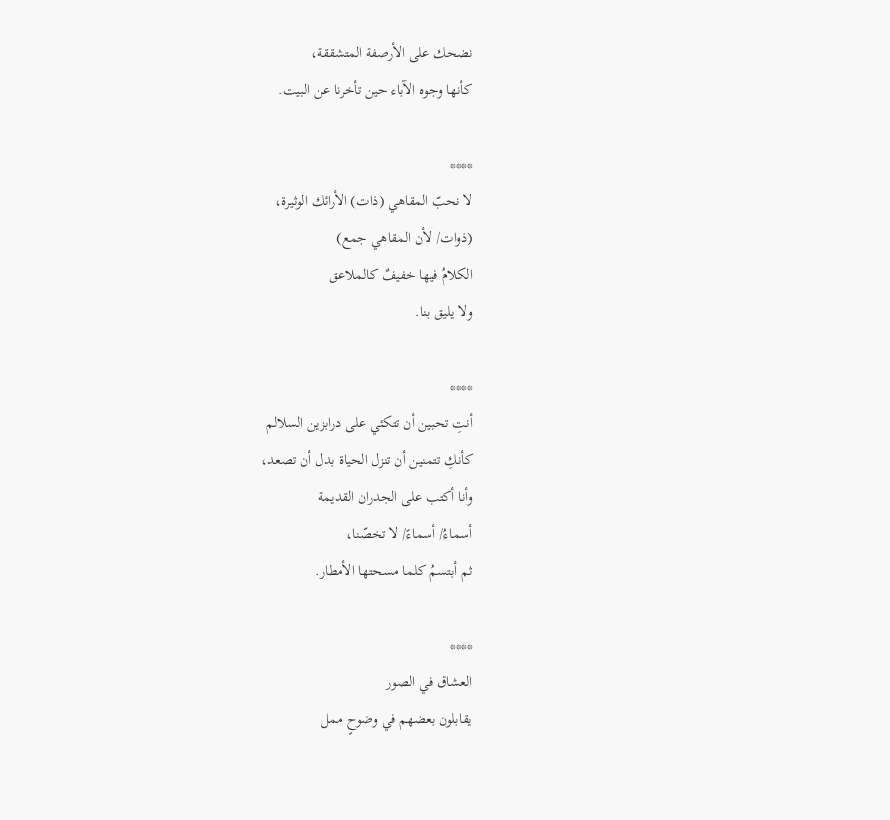نضحك على الأرصفة المتشققة،
كأنها وجوه الآباء حين تأخرنا عن البيت.

****
لا نحبّ المقاهي (ذات) الأرائك الوثيرة،
(ذوات/ لأن المقاهي جمع)
الكلامُ فيها خفيفٌ كالملاعق
ولا يليق بنا.

****
أنتِ تحبين أن تتكئي على درابزين السلالم
كأنكِ تتمنين أن تنزل الحياة بدل أن تصعد،
وأنا أكتب على الجدران القديمة
أسماءُ/ أسماءً/ لا تخصّنا،
ثم أبتسمُ كلما مسحتها الأمطار.

****
العشاق في الصور
يقابلون بعضهم في وضوحٍ ممل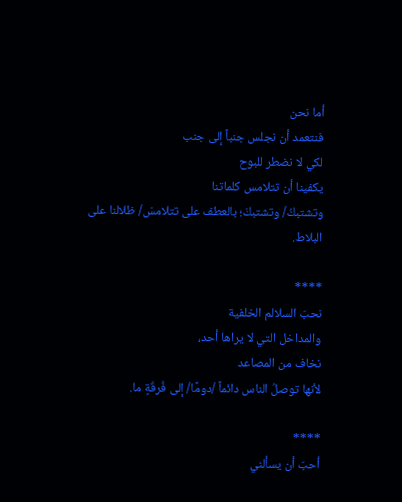أما نحن
فنتعمد أن نجلس جنباً إلى جنب
لكي لا نضطر للبوح
يكفينا أن تتلامس كلماتنا
وتشتبكُ/ وتشتبكَ؛ بالعطف على تتلامسَ/ ظلالنا على البلاط.

****
نحبّ السلالم الخلفية
والمداخل التي لا يراها أحد،
نخاف من المصاعد
لأنها توصلُ الناس دائماً /دومًا/ إلى فُرقَةٍ ما.

****
أحبّ أن يسألني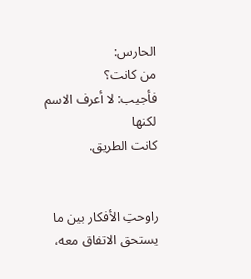الحارس:
من كانت؟
فأجيب: لا أعرف الاسم
لكنها
كانت الطريق.


راوحتِ الأفكار بين ما يستحق الاتفاق معه،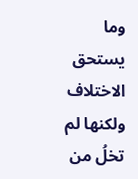وما يستحق الاختلاف
ولكنها لم تخلُ من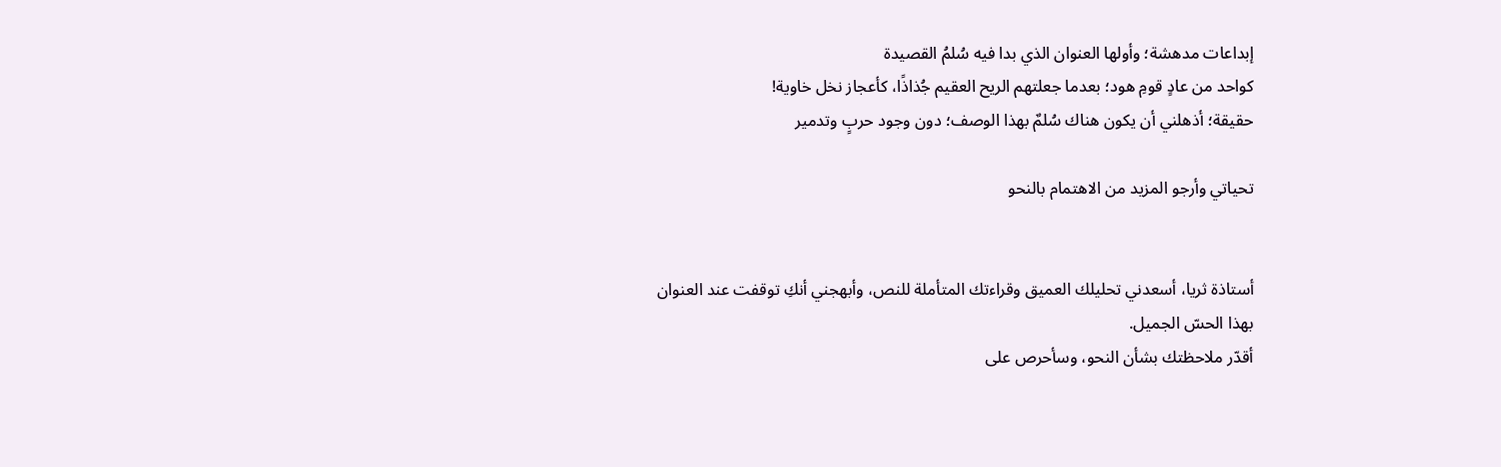إبداعات مدهشة؛ وأولها العنوان الذي بدا فيه سُلمُ القصيدة
كواحد من عادٍ قومِ هود؛ بعدما جعلتهم الريح العقيم جُذاذًا، كأعجاز نخل خاوية!
حقيقة؛ أذهلني أن يكون هناك سُلمٌ بهذا الوصف؛ دون وجود حربٍ وتدمير

تحياتي وأرجو المزيد من الاهتمام بالنحو


أستاذة ثريا، أسعدني تحليلك العميق وقراءتك المتأملة للنص، وأبهجني أنكِ توقفت عند العنوان بهذا الحسّ الجميل.
أقدّر ملاحظتك بشأن النحو، وسأحرص على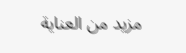مزيد من العناية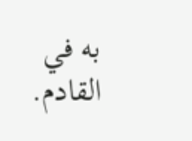به في القادم.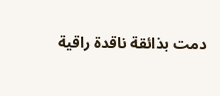دمت بذائقة ناقدة راقية